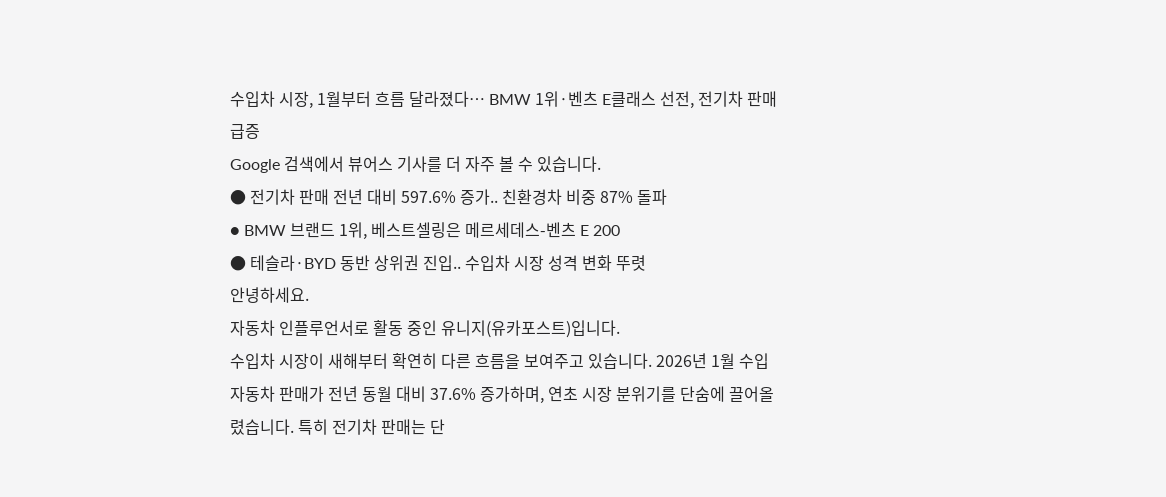수입차 시장, 1월부터 흐름 달라졌다… BMW 1위·벤츠 E클래스 선전, 전기차 판매 급증
Google 검색에서 뷰어스 기사를 더 자주 볼 수 있습니다.
● 전기차 판매 전년 대비 597.6% 증가.. 친환경차 비중 87% 돌파
● BMW 브랜드 1위, 베스트셀링은 메르세데스-벤츠 E 200
● 테슬라·BYD 동반 상위권 진입.. 수입차 시장 성격 변화 뚜렷
안녕하세요.
자동차 인플루언서로 활동 중인 유니지(유카포스트)입니다.
수입차 시장이 새해부터 확연히 다른 흐름을 보여주고 있습니다. 2026년 1월 수입 자동차 판매가 전년 동월 대비 37.6% 증가하며, 연초 시장 분위기를 단숨에 끌어올렸습니다. 특히 전기차 판매는 단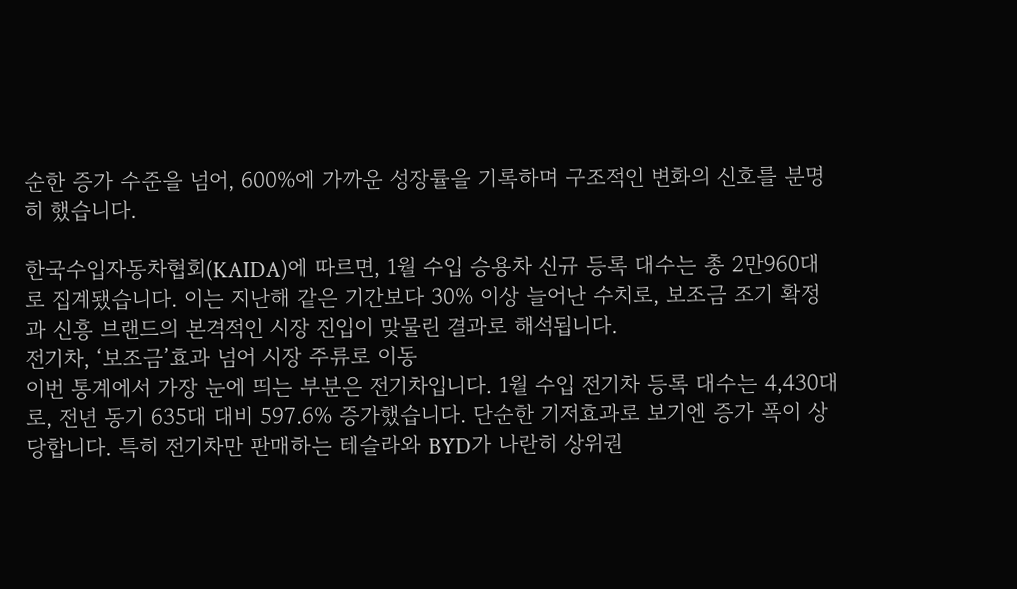순한 증가 수준을 넘어, 600%에 가까운 성장률을 기록하며 구조적인 변화의 신호를 분명히 했습니다.

한국수입자동차협회(KAIDA)에 따르면, 1월 수입 승용차 신규 등록 대수는 총 2만960대로 집계됐습니다. 이는 지난해 같은 기간보다 30% 이상 늘어난 수치로, 보조금 조기 확정과 신흥 브랜드의 본격적인 시장 진입이 맞물린 결과로 해석됩니다.
전기차, ‘보조금’효과 넘어 시장 주류로 이동
이번 통계에서 가장 눈에 띄는 부분은 전기차입니다. 1월 수입 전기차 등록 대수는 4,430대로, 전년 동기 635대 대비 597.6% 증가했습니다. 단순한 기저효과로 보기엔 증가 폭이 상당합니다. 특히 전기차만 판매하는 테슬라와 BYD가 나란히 상위권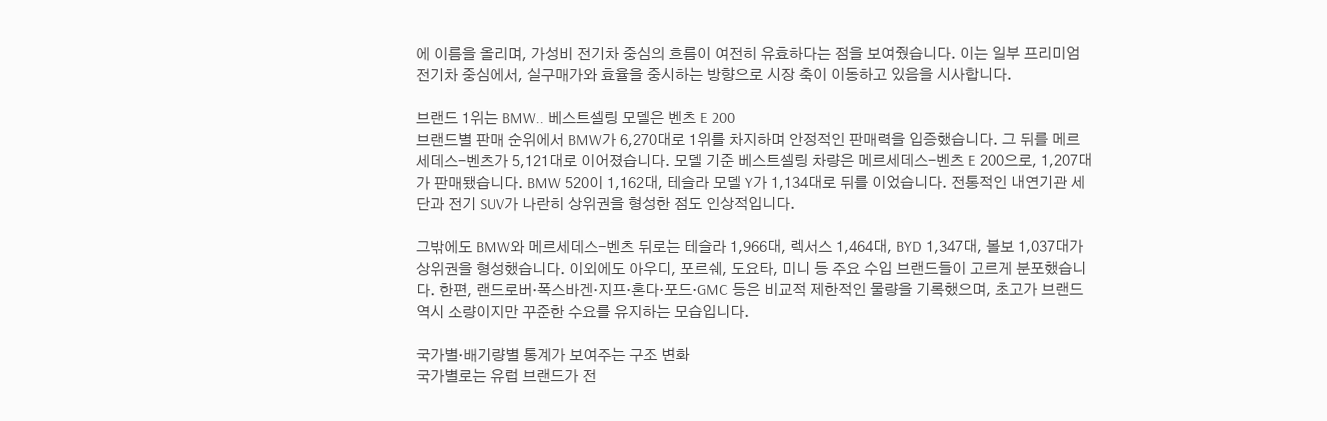에 이름을 올리며, 가성비 전기차 중심의 흐름이 여전히 유효하다는 점을 보여줬습니다. 이는 일부 프리미엄 전기차 중심에서, 실구매가와 효율을 중시하는 방향으로 시장 축이 이동하고 있음을 시사합니다.

브랜드 1위는 BMW.. 베스트셀링 모델은 벤츠 E 200
브랜드별 판매 순위에서 BMW가 6,270대로 1위를 차지하며 안정적인 판매력을 입증했습니다. 그 뒤를 메르세데스-벤츠가 5,121대로 이어졌습니다. 모델 기준 베스트셀링 차량은 메르세데스-벤츠 E 200으로, 1,207대가 판매됐습니다. BMW 520이 1,162대, 테슬라 모델 Y가 1,134대로 뒤를 이었습니다. 전통적인 내연기관 세단과 전기 SUV가 나란히 상위권을 형성한 점도 인상적입니다.

그밖에도 BMW와 메르세데스-벤츠 뒤로는 테슬라 1,966대, 렉서스 1,464대, BYD 1,347대, 볼보 1,037대가 상위권을 형성했습니다. 이외에도 아우디, 포르쉐, 도요타, 미니 등 주요 수입 브랜드들이 고르게 분포했습니다. 한편, 랜드로버·폭스바겐·지프·혼다·포드·GMC 등은 비교적 제한적인 물량을 기록했으며, 초고가 브랜드 역시 소량이지만 꾸준한 수요를 유지하는 모습입니다.

국가별·배기량별 통계가 보여주는 구조 변화
국가별로는 유럽 브랜드가 전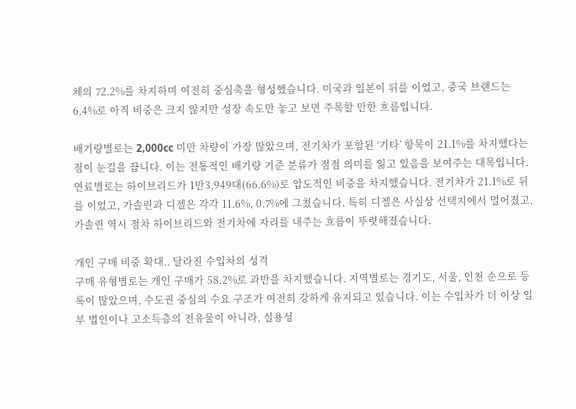체의 72.2%를 차지하며 여전히 중심축을 형성했습니다. 미국과 일본이 뒤를 이었고, 중국 브랜드는 6.4%로 아직 비중은 크지 않지만 성장 속도만 놓고 보면 주목할 만한 흐름입니다.

배기량별로는 2,000cc 미만 차량이 가장 많았으며, 전기차가 포함된 ‘기타’ 항목이 21.1%를 차지했다는 점이 눈길을 끕니다. 이는 전통적인 배기량 기준 분류가 점점 의미를 잃고 있음을 보여주는 대목입니다.
연료별로는 하이브리드가 1만3,949대(66.6%)로 압도적인 비중을 차지했습니다. 전기차가 21.1%로 뒤를 이었고, 가솔린과 디젤은 각각 11.6%, 0.7%에 그쳤습니다. 특히 디젤은 사실상 선택지에서 멀어졌고, 가솔린 역시 점차 하이브리드와 전기차에 자리를 내주는 흐름이 뚜렷해졌습니다.

개인 구매 비중 확대.. 달라진 수입차의 성격
구매 유형별로는 개인 구매가 58.2%로 과반을 차지했습니다. 지역별로는 경기도, 서울, 인천 순으로 등록이 많았으며, 수도권 중심의 수요 구조가 여전히 강하게 유지되고 있습니다. 이는 수입차가 더 이상 일부 법인이나 고소득층의 전유물이 아니라, 실용성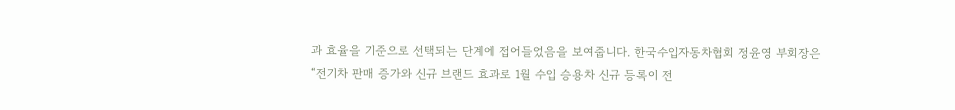과 효율을 기준으로 선택되는 단계에 접어들었음을 보여줍니다. 한국수입자동차협회 정윤영 부회장은 “전기차 판매 증가와 신규 브랜드 효과로 1월 수입 승용차 신규 등록이 전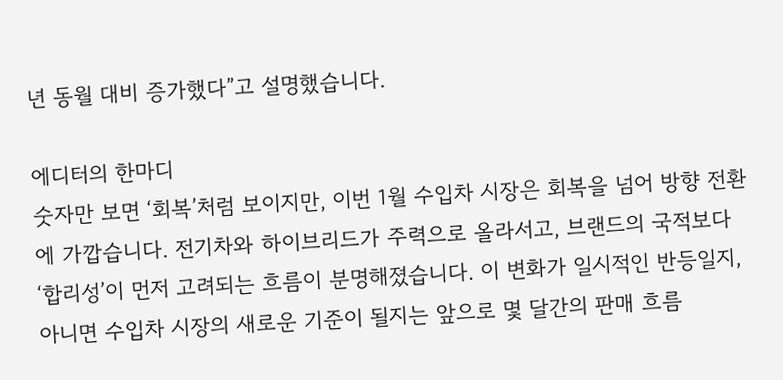년 동월 대비 증가했다”고 설명했습니다.

에디터의 한마디
숫자만 보면 ‘회복’처럼 보이지만, 이번 1월 수입차 시장은 회복을 넘어 방향 전환에 가깝습니다. 전기차와 하이브리드가 주력으로 올라서고, 브랜드의 국적보다 ‘합리성’이 먼저 고려되는 흐름이 분명해졌습니다. 이 변화가 일시적인 반등일지, 아니면 수입차 시장의 새로운 기준이 될지는 앞으로 몇 달간의 판매 흐름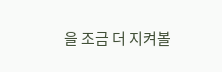을 조금 더 지켜볼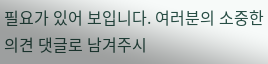필요가 있어 보입니다. 여러분의 소중한 의견 댓글로 남겨주시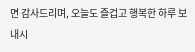면 감사드리며, 오늘도 즐겁고 행복한 하루 보내시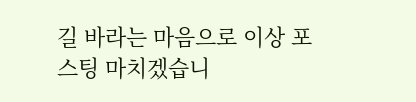길 바라는 마음으로 이상 포스팅 마치겠습니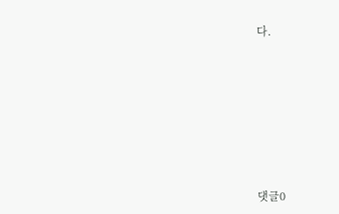다.










댓글0